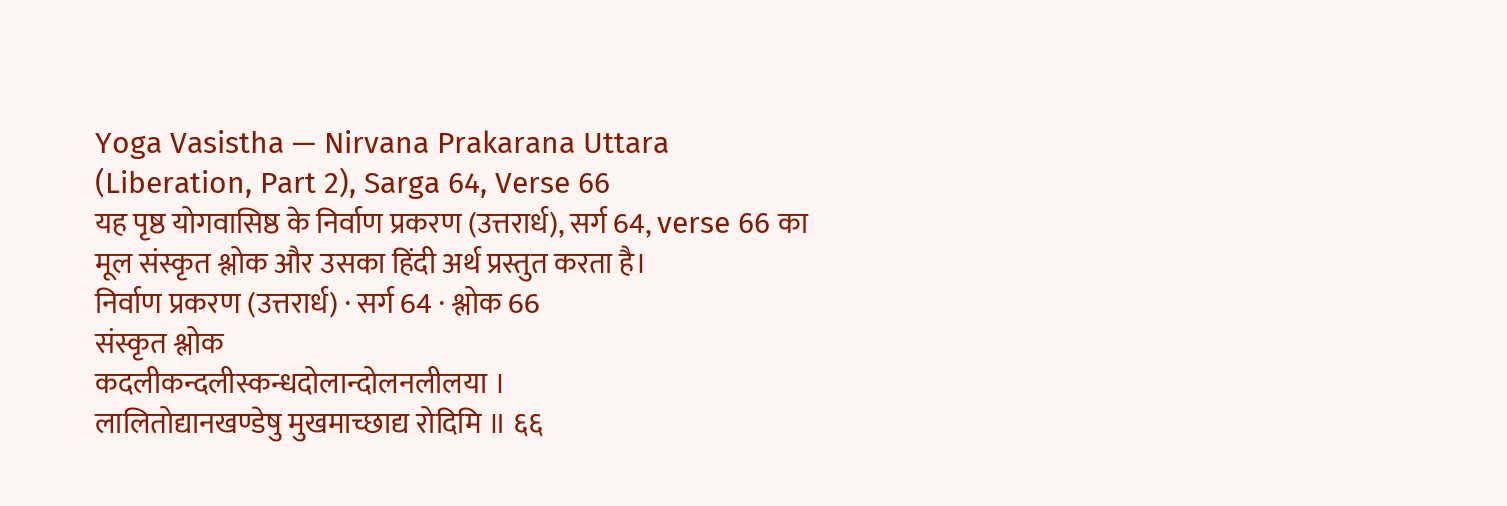Yoga Vasistha — Nirvana Prakarana Uttara (Liberation, Part 2), Sarga 64, Verse 66
यह पृष्ठ योगवासिष्ठ के निर्वाण प्रकरण (उत्तरार्ध), सर्ग 64, verse 66 का मूल संस्कृत श्लोक और उसका हिंदी अर्थ प्रस्तुत करता है।
निर्वाण प्रकरण (उत्तरार्ध) · सर्ग 64 · श्लोक 66
संस्कृत श्लोक
कदलीकन्दलीस्कन्धदोलान्दोलनलीलया ।
लालितोद्यानखण्डेषु मुखमाच्छाद्य रोदिमि ॥ ६६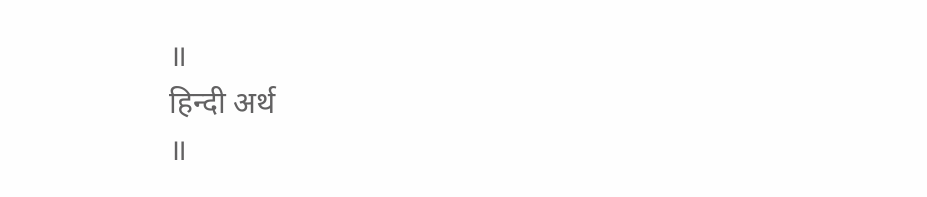॥
हिन्दी अर्थ
॥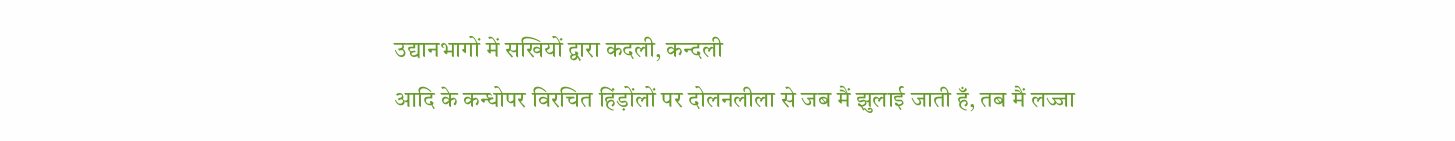उद्यानभागों में सखियों द्वारा कदली, कन्दली
आदि के कन्धोपर विरचित हिंड़ोंलों पर दोलनलीला से जब मैं झुलाई जाती हँ, तब मैं लज्जा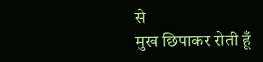से
मुख छिपाकर रोती हूँ